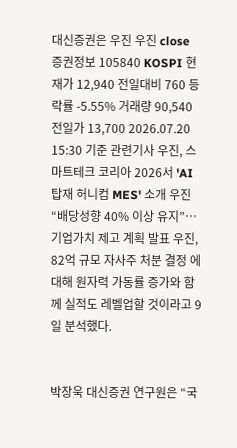대신증권은 우진 우진 close 증권정보 105840 KOSPI 현재가 12,940 전일대비 760 등락률 -5.55% 거래량 90,540 전일가 13,700 2026.07.20 15:30 기준 관련기사 우진, 스마트테크 코리아 2026서 'AI 탑재 허니컴 MES' 소개 우진 “배당성향 40% 이상 유지”…기업가치 제고 계획 발표 우진, 82억 규모 자사주 처분 결정 에 대해 원자력 가동률 증가와 함께 실적도 레벨업할 것이라고 9일 분석했다.


박장욱 대신증권 연구원은 “국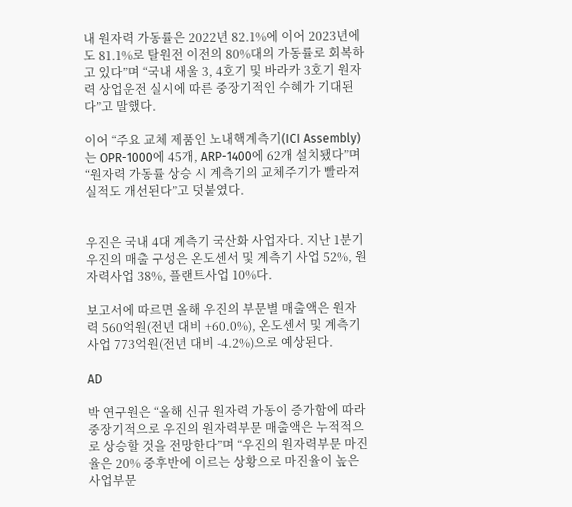내 원자력 가동률은 2022년 82.1%에 이어 2023년에도 81.1%로 탈원전 이전의 80%대의 가동률로 회복하고 있다”며 “국내 새울 3, 4호기 및 바라카 3호기 원자력 상업운전 실시에 따른 중장기적인 수혜가 기대된다”고 말했다.

이어 “주요 교체 제품인 노내핵계측기(ICI Assembly)는 OPR-1000에 45개, ARP-1400에 62개 설치됐다”며 “원자력 가동률 상승 시 계측기의 교체주기가 빨라져 실적도 개선된다”고 덧붙였다.


우진은 국내 4대 계측기 국산화 사업자다. 지난 1분기 우진의 매출 구성은 온도센서 및 계측기 사업 52%, 원자력사업 38%, 플랜트사업 10%다.

보고서에 따르면 올해 우진의 부문별 매출액은 원자력 560억원(전년 대비 +60.0%), 온도센서 및 계측기 사업 773억원(전년 대비 -4.2%)으로 예상된다.

AD

박 연구원은 “올해 신규 원자력 가동이 증가함에 따라 중장기적으로 우진의 원자력부문 매출액은 누적적으로 상승할 것을 전망한다”며 “우진의 원자력부문 마진율은 20% 중후반에 이르는 상황으로 마진율이 높은 사업부문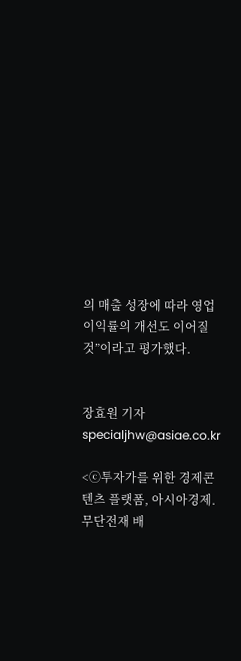의 매출 성장에 따라 영업이익률의 개선도 이어질 것”이라고 평가했다.


장효원 기자 specialjhw@asiae.co.kr

<ⓒ투자가를 위한 경제콘텐츠 플랫폼, 아시아경제. 무단전재 배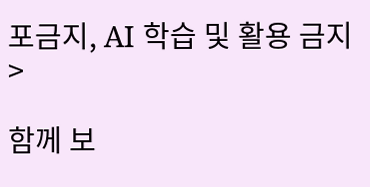포금지, AI 학습 및 활용 금지>

함께 보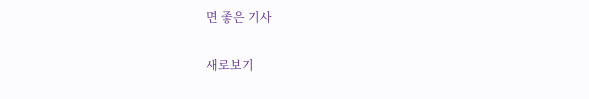면 좋은 기사

새로보기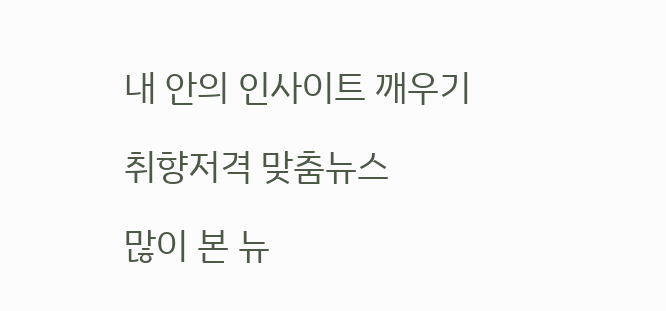내 안의 인사이트 깨우기

취향저격 맞춤뉴스

많이 본 뉴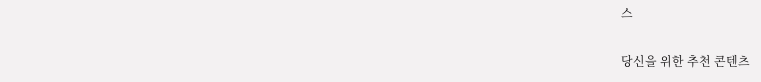스

당신을 위한 추천 콘텐츠